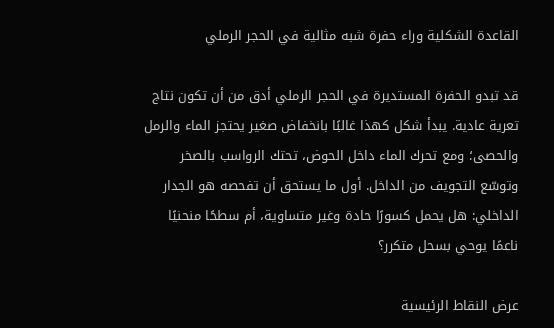القاعدة الشكلية وراء حفرة شبه مثالية في الحجر الرملي

قد تبدو الحفرة المستديرة في الحجر الرملي أدق من أن تكون نتاج تعرية عادية. يبدأ شكل كهذا غالبًا بانخفاض صغير يحتجز الماء والرمل والحصى؛ ومع تحرك الماء داخل الحوض، تحتك الرواسب بالصخر وتوسّع التجويف من الداخل. أول ما يستحق أن تفحصه هو الجدار الداخلي: هل يحمل كسورًا حادة وغير متساوية، أم سطحًا منحنيًا ناعمًا يوحي بسحل متكرر؟

عرض النقاط الرئيسية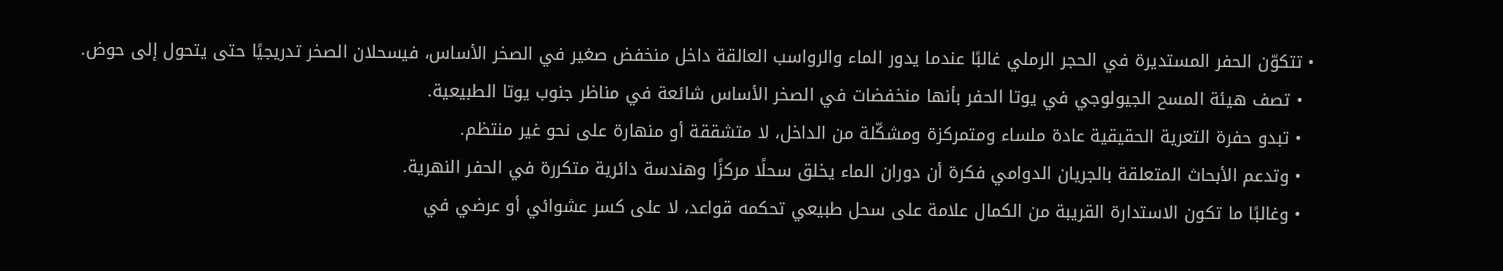• تتكوّن الحفر المستديرة في الحجر الرملي غالبًا عندما يدور الماء والرواسب العالقة داخل منخفض صغير في الصخر الأساس، فيسحلان الصخر تدريجيًا حتى يتحول إلى حوض.
  • تصف هيئة المسح الجيولوجي في يوتا الحفر بأنها منخفضات في الصخر الأساس شائعة في مناظر جنوب يوتا الطبيعية.
  • تبدو حفرة التعرية الحقيقية عادة ملساء ومتمركزة ومشكّلة من الداخل، لا متشققة أو منهارة على نحو غير منتظم.
  • وتدعم الأبحاث المتعلقة بالجريان الدوامي فكرة أن دوران الماء يخلق سحلًا مركزًا وهندسة دائرية متكررة في الحفر النهرية.
  • وغالبًا ما تكون الاستدارة القريبة من الكمال علامة على سحل طبيعي تحكمه قواعد، لا على كسر عشوائي أو عرضي في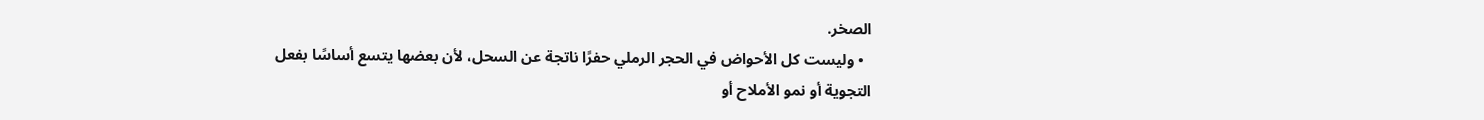الصخر.
  • وليست كل الأحواض في الحجر الرملي حفرًا ناتجة عن السحل، لأن بعضها يتسع أساسًا بفعل التجوية أو نمو الأملاح أو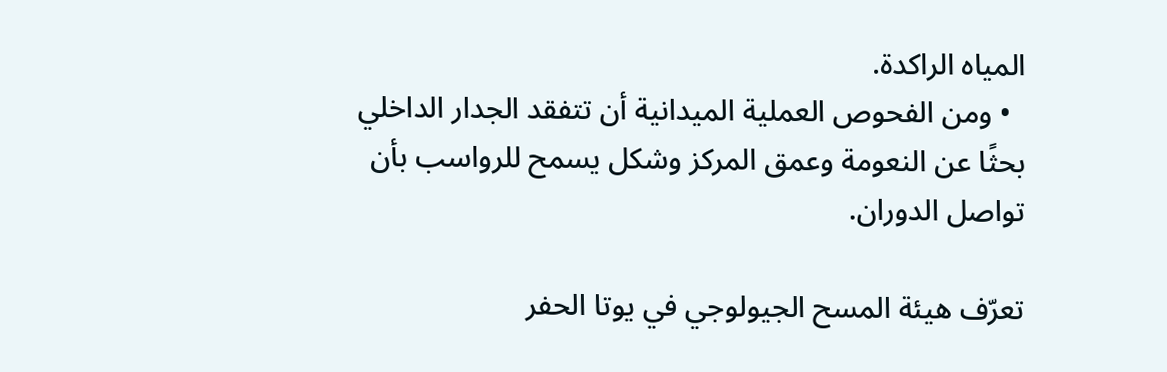المياه الراكدة.
  • ومن الفحوص العملية الميدانية أن تتفقد الجدار الداخلي بحثًا عن النعومة وعمق المركز وشكل يسمح للرواسب بأن تواصل الدوران.

تعرّف هيئة المسح الجيولوجي في يوتا الحفر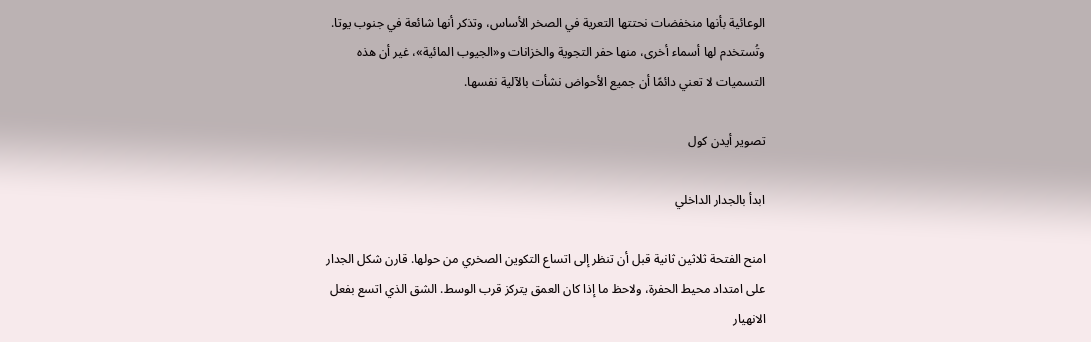الوعائية بأنها منخفضات نحتتها التعرية في الصخر الأساس، وتذكر أنها شائعة في جنوب يوتا. وتُستخدم لها أسماء أخرى، منها حفر التجوية والخزانات و«الجيوب المائية»، غير أن هذه التسميات لا تعني دائمًا أن جميع الأحواض نشأت بالآلية نفسها.

تصوير أيدن كول

ابدأ بالجدار الداخلي

امنح الفتحة ثلاثين ثانية قبل أن تنظر إلى اتساع التكوين الصخري من حولها. قارن شكل الجدار على امتداد محيط الحفرة، ولاحظ ما إذا كان العمق يتركز قرب الوسط. الشق الذي اتسع بفعل الانهيار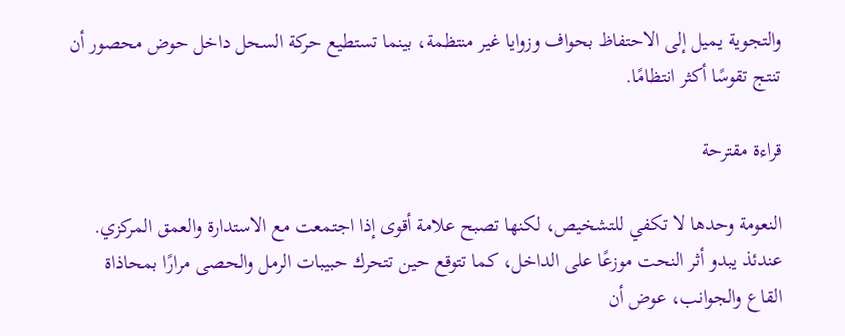والتجوية يميل إلى الاحتفاظ بحواف وزوايا غير منتظمة، بينما تستطيع حركة السحل داخل حوض محصور أن تنتج تقوسًا أكثر انتظامًا.

قراءة مقترحة

النعومة وحدها لا تكفي للتشخيص، لكنها تصبح علامة أقوى إذا اجتمعت مع الاستدارة والعمق المركزي. عندئذ يبدو أثر النحت موزعًا على الداخل، كما تتوقع حين تتحرك حبيبات الرمل والحصى مرارًا بمحاذاة القاع والجوانب، عوض أن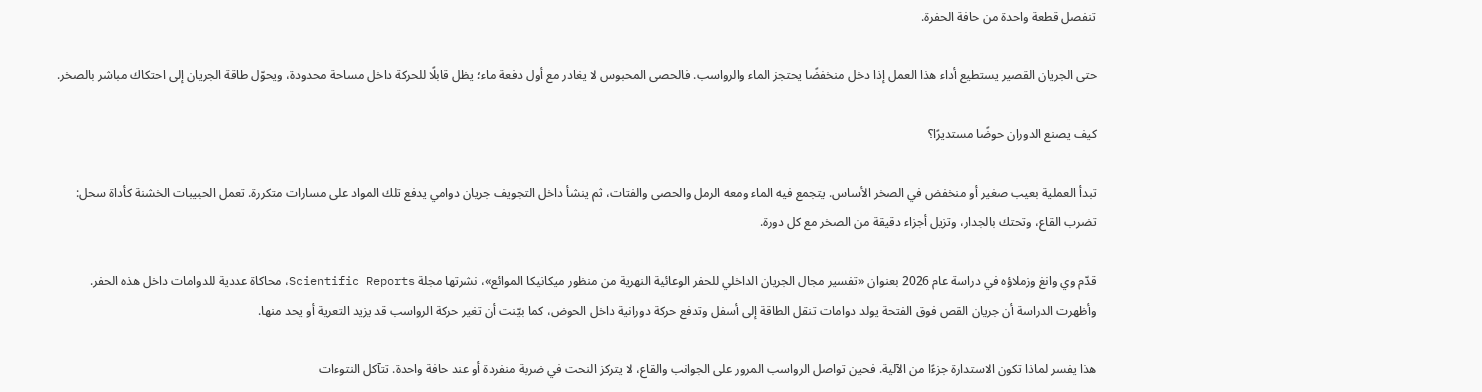تنفصل قطعة واحدة من حافة الحفرة.

حتى الجريان القصير يستطيع أداء هذا العمل إذا دخل منخفضًا يحتجز الماء والرواسب. فالحصى المحبوس لا يغادر مع أول دفعة ماء؛ يظل قابلًا للحركة داخل مساحة محدودة، ويحوّل طاقة الجريان إلى احتكاك مباشر بالصخر.

كيف يصنع الدوران حوضًا مستديرًا؟

تبدأ العملية بعيب صغير أو منخفض في الصخر الأساس. يتجمع فيه الماء ومعه الرمل والحصى والفتات، ثم ينشأ داخل التجويف جريان دوامي يدفع تلك المواد على مسارات متكررة. تعمل الحبيبات الخشنة كأداة سحل: تضرب القاع، وتحتك بالجدار، وتزيل أجزاء دقيقة من الصخر مع كل دورة.

قدّم وي وانغ وزملاؤه في دراسة عام 2026 بعنوان «تفسير مجال الجريان الداخلي للحفر الوعائية النهرية من منظور ميكانيكا الموائع»، نشرتها مجلة Scientific Reports، محاكاة عددية للدوامات داخل هذه الحفر. وأظهرت الدراسة أن جريان القص فوق الفتحة يولد دوامات تنقل الطاقة إلى أسفل وتدفع حركة دورانية داخل الحوض، كما بيّنت أن تغير حركة الرواسب قد يزيد التعرية أو يحد منها.

هذا يفسر لماذا تكون الاستدارة جزءًا من الآلية. فحين تواصل الرواسب المرور على الجوانب والقاع، لا يتركز النحت في ضربة منفردة أو عند حافة واحدة. تتآكل النتوءات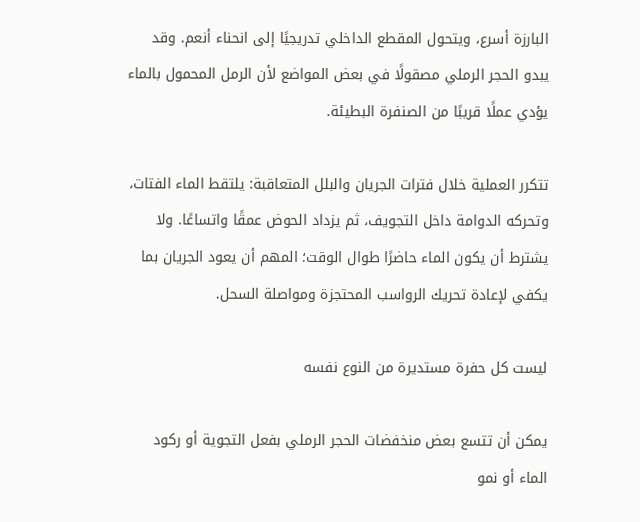البارزة أسرع، ويتحول المقطع الداخلي تدريجيًا إلى انحناء أنعم. وقد يبدو الحجر الرملي مصقولًا في بعض المواضع لأن الرمل المحمول بالماء يؤدي عملًا قريبًا من الصنفرة البطيئة.

تتكرر العملية خلال فترات الجريان والبلل المتعاقبة: يلتقط الماء الفتات، وتحركه الدوامة داخل التجويف، ثم يزداد الحوض عمقًا واتساعًا. ولا يشترط أن يكون الماء حاضرًا طوال الوقت؛ المهم أن يعود الجريان بما يكفي لإعادة تحريك الرواسب المحتجزة ومواصلة السحل.

ليست كل حفرة مستديرة من النوع نفسه

يمكن أن تتسع بعض منخفضات الحجر الرملي بفعل التجوية أو ركود الماء أو نمو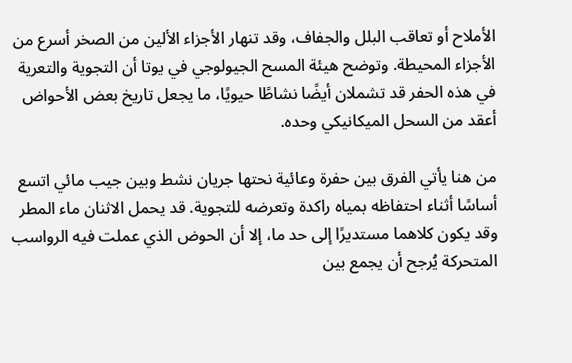الأملاح أو تعاقب البلل والجفاف، وقد تنهار الأجزاء الألين من الصخر أسرع من الأجزاء المحيطة. وتوضح هيئة المسح الجيولوجي في يوتا أن التجوية والتعرية في هذه الحفر قد تشملان أيضًا نشاطًا حيويًا، ما يجعل تاريخ بعض الأحواض أعقد من السحل الميكانيكي وحده.

من هنا يأتي الفرق بين حفرة وعائية نحتها جريان نشط وبين جيب مائي اتسع أساسًا أثناء احتفاظه بمياه راكدة وتعرضه للتجوية. قد يحمل الاثنان ماء المطر وقد يكون كلاهما مستديرًا إلى حد ما، إلا أن الحوض الذي عملت فيه الرواسب المتحركة يُرجح أن يجمع بين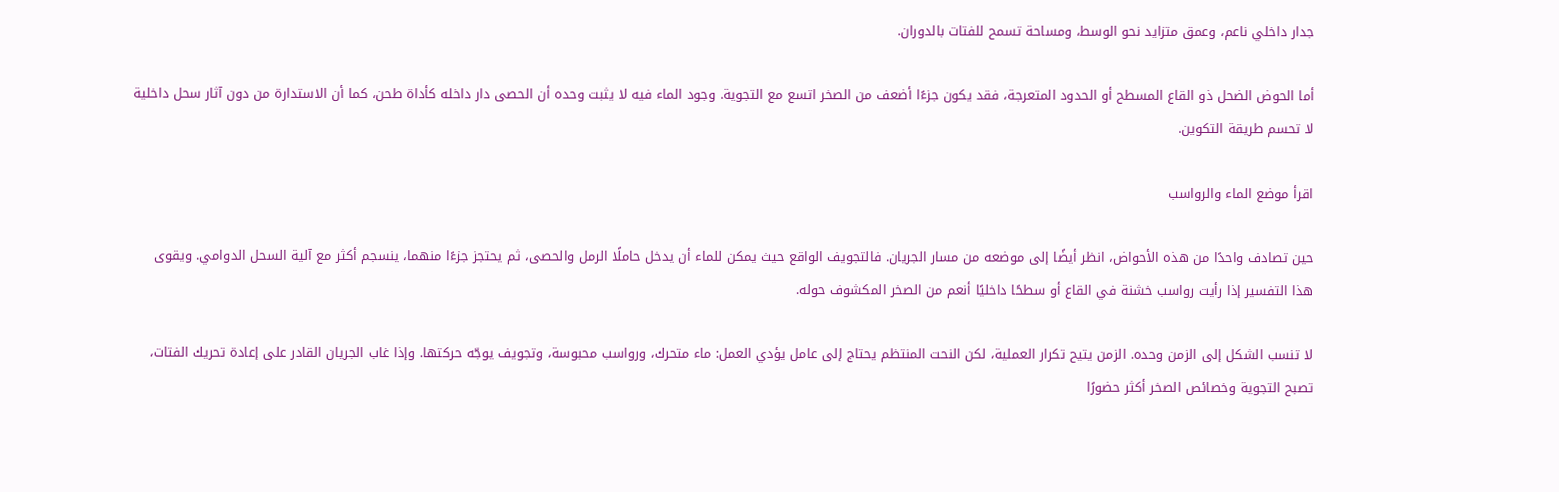جدار داخلي ناعم، وعمق متزايد نحو الوسط، ومساحة تسمح للفتات بالدوران.

أما الحوض الضحل ذو القاع المسطح أو الحدود المتعرجة، فقد يكون جزءًا أضعف من الصخر اتسع مع التجوية. وجود الماء فيه لا يثبت وحده أن الحصى دار داخله كأداة طحن، كما أن الاستدارة من دون آثار سحل داخلية لا تحسم طريقة التكوين.

اقرأ موضع الماء والرواسب

حين تصادف واحدًا من هذه الأحواض، انظر أيضًا إلى موضعه من مسار الجريان. فالتجويف الواقع حيث يمكن للماء أن يدخل حاملًا الرمل والحصى، ثم يحتجز جزءًا منهما، ينسجم أكثر مع آلية السحل الدوامي. ويقوى هذا التفسير إذا رأيت رواسب خشنة في القاع أو سطحًا داخليًا أنعم من الصخر المكشوف حوله.

لا تنسب الشكل إلى الزمن وحده. الزمن يتيح تكرار العملية، لكن النحت المنتظم يحتاج إلى عامل يؤدي العمل: ماء متحرك، ورواسب محبوسة، وتجويف يوجّه حركتها. وإذا غاب الجريان القادر على إعادة تحريك الفتات، تصبح التجوية وخصائص الصخر أكثر حضورًا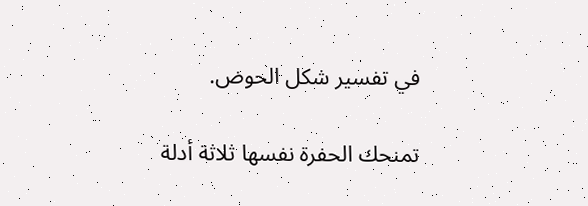في تفسير شكل الحوض.

تمنحك الحفرة نفسها ثلاثة أدلة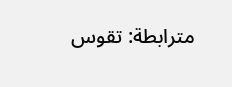مترابطة: تقوس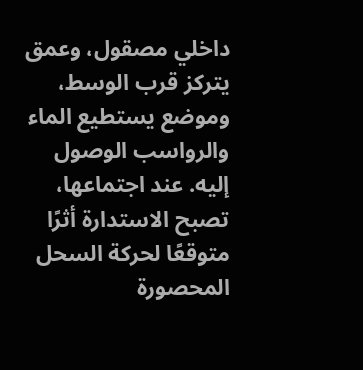داخلي مصقول، وعمق يتركز قرب الوسط، وموضع يستطيع الماء والرواسب الوصول إليه. عند اجتماعها، تصبح الاستدارة أثرًا متوقعًا لحركة السحل المحصورة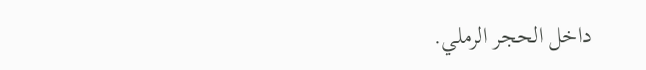داخل الحجر الرملي.